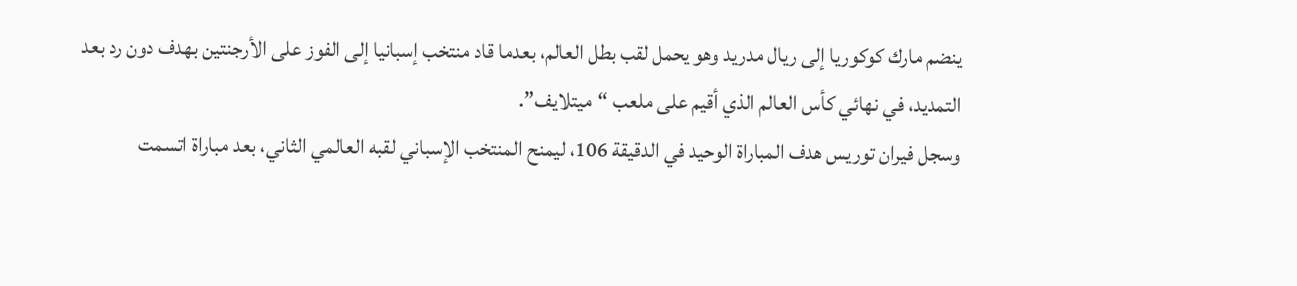ينضم مارك كوكوريا إلى ريال مدريد وهو يحمل لقب بطل العالم، بعدما قاد منتخب إسبانيا إلى الفوز على الأرجنتين بهدف دون رد بعد التمديد، في نهائي كأس العالم الذي أقيم على ملعب “ميتلايف”.
وسجل فيران توريس هدف المباراة الوحيد في الدقيقة 106، ليمنح المنتخب الإسباني لقبه العالمي الثاني، بعد مباراة اتسمت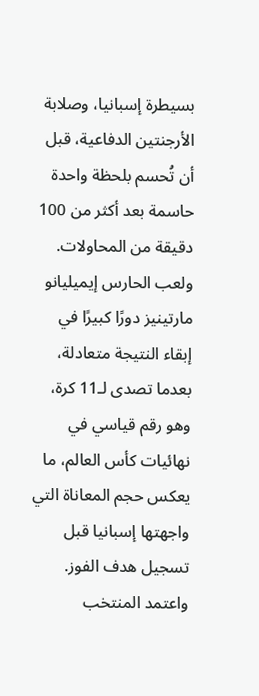بسيطرة إسبانيا، وصلابة الأرجنتين الدفاعية، قبل أن تُحسم بلحظة واحدة حاسمة بعد أكثر من 100 دقيقة من المحاولات.
ولعب الحارس إيميليانو مارتينيز دورًا كبيرًا في إبقاء النتيجة متعادلة، بعدما تصدى لـ11 كرة، وهو رقم قياسي في نهائيات كأس العالم، ما يعكس حجم المعاناة التي واجهتها إسبانيا قبل تسجيل هدف الفوز.
واعتمد المنتخب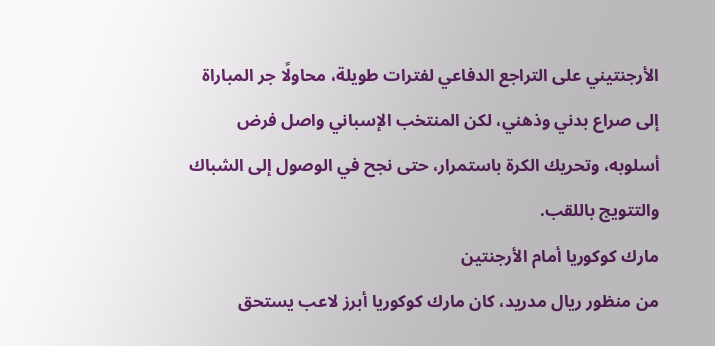الأرجنتيني على التراجع الدفاعي لفترات طويلة، محاولًا جر المباراة إلى صراع بدني وذهني، لكن المنتخب الإسباني واصل فرض أسلوبه، وتحريك الكرة باستمرار، حتى نجح في الوصول إلى الشباك والتتويج باللقب.
مارك كوكوريا أمام الأرجنتين
من منظور ريال مدريد، كان مارك كوكوريا أبرز لاعب يستحق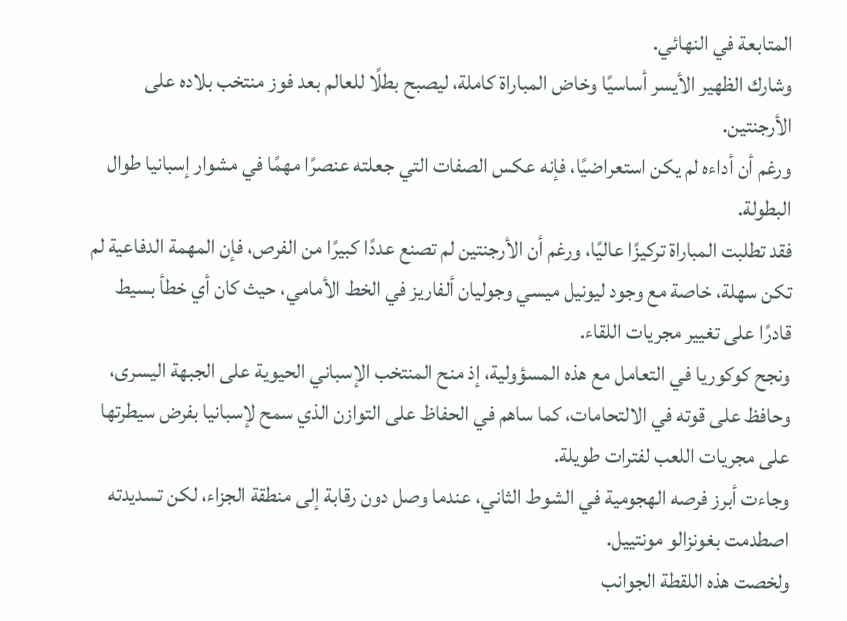المتابعة في النهائي.
وشارك الظهير الأيسر أساسيًا وخاض المباراة كاملة، ليصبح بطلًا للعالم بعد فوز منتخب بلاده على الأرجنتين.
ورغم أن أداءه لم يكن استعراضيًا، فإنه عكس الصفات التي جعلته عنصرًا مهمًا في مشوار إسبانيا طوال البطولة.
فقد تطلبت المباراة تركيزًا عاليًا، ورغم أن الأرجنتين لم تصنع عددًا كبيرًا من الفرص، فإن المهمة الدفاعية لم تكن سهلة، خاصة مع وجود ليونيل ميسي وجوليان ألفاريز في الخط الأمامي، حيث كان أي خطأ بسيط قادرًا على تغيير مجريات اللقاء.
ونجح كوكوريا في التعامل مع هذه المسؤولية، إذ منح المنتخب الإسباني الحيوية على الجبهة اليسرى، وحافظ على قوته في الالتحامات، كما ساهم في الحفاظ على التوازن الذي سمح لإسبانيا بفرض سيطرتها على مجريات اللعب لفترات طويلة.
وجاءت أبرز فرصه الهجومية في الشوط الثاني، عندما وصل دون رقابة إلى منطقة الجزاء، لكن تسديدته اصطدمت بغونزالو مونتييل.
ولخصت هذه اللقطة الجوانب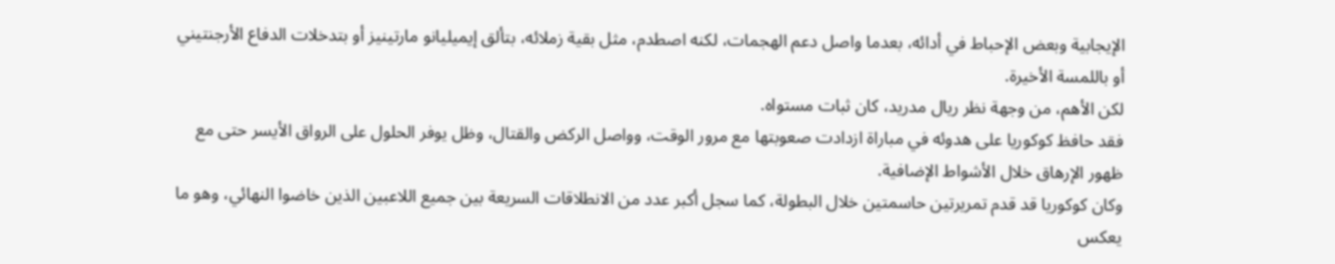الإيجابية وبعض الإحباط في أدائه، بعدما واصل دعم الهجمات، لكنه اصطدم، مثل بقية زملائه، بتألق إيميليانو مارتينيز أو بتدخلات الدفاع الأرجنتيني أو باللمسة الأخيرة.
لكن الأهم، من وجهة نظر ريال مدريد، كان ثبات مستواه.
فقد حافظ كوكوريا على هدوئه في مباراة ازدادت صعوبتها مع مرور الوقت، وواصل الركض والقتال، وظل يوفر الحلول على الرواق الأيسر حتى مع ظهور الإرهاق خلال الأشواط الإضافية.
وكان كوكوريا قد قدم تمريرتين حاسمتين خلال البطولة، كما سجل أكبر عدد من الانطلاقات السريعة بين جميع اللاعبين الذين خاضوا النهائي، وهو ما يعكس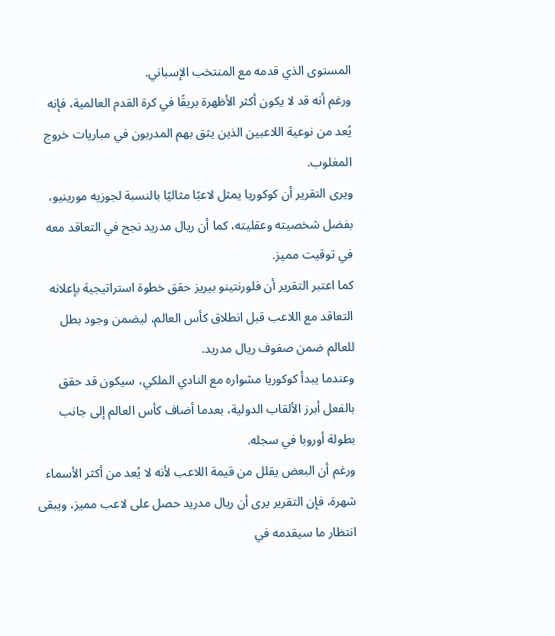المستوى الذي قدمه مع المنتخب الإسباني.
ورغم أنه قد لا يكون أكثر الأظهرة بريقًا في كرة القدم العالمية، فإنه يُعد من نوعية اللاعبين الذين يثق بهم المدربون في مباريات خروج المغلوب.
ويرى التقرير أن كوكوريا يمثل لاعبًا مثاليًا بالنسبة لجوزيه مورينيو، بفضل شخصيته وعقليته، كما أن ريال مدريد نجح في التعاقد معه في توقيت مميز.
كما اعتبر التقرير أن فلورنتينو بيريز حقق خطوة استراتيجية بإعلانه التعاقد مع اللاعب قبل انطلاق كأس العالم، ليضمن وجود بطل للعالم ضمن صفوف ريال مدريد.
وعندما يبدأ كوكوريا مشواره مع النادي الملكي، سيكون قد حقق بالفعل أبرز الألقاب الدولية، بعدما أضاف كأس العالم إلى جانب بطولة أوروبا في سجله.
ورغم أن البعض يقلل من قيمة اللاعب لأنه لا يُعد من أكثر الأسماء شهرة، فإن التقرير يرى أن ريال مدريد حصل على لاعب مميز، ويبقى انتظار ما سيقدمه في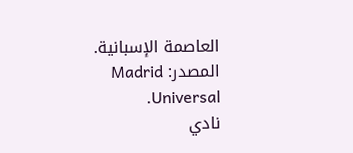العاصمة الإسبانية.
المصدر: Madrid Universal.
نادي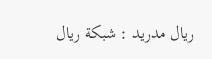ريال مدريد : شبكة ريال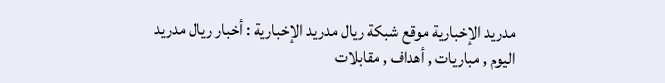مدريد الإخبارية موقع شبكة ريال مدريد الإخبارية : أخبار ريال مدريد اليوم , مباريات , أهداف , مقابلات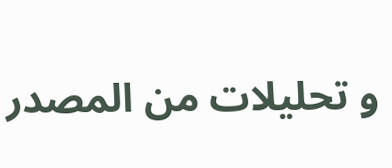و تحليلات من المصدر